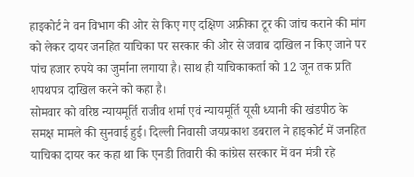हाइकोर्ट ने वन विभाग की ओर से किए गए दक्षिण अफ्रीका टूर की जांच कराने की मांग को लेकर दायर जनहित याचिका पर सरकार की ओर से जवाब दाखिल न किए जाने पर पांच हजार रुपये का जुर्माना लगाया है। साथ ही याचिकाकर्ता को 12 जून तक प्रति शपथपत्र दाखिल करने को कहा है।
सोमवार को वरिष्ठ न्यायमूर्ति राजीव शर्मा एवं न्यायमूर्ति यूसी ध्यानी की खंडपीठ के समक्ष मामले की सुनवाई हुई। दिल्ली निवासी जयप्रकाश डबराल ने हाइकोर्ट में जनहित याचिका दायर कर कहा था कि एनडी तिवारी की कांग्रेस सरकार में वन मंत्री रहे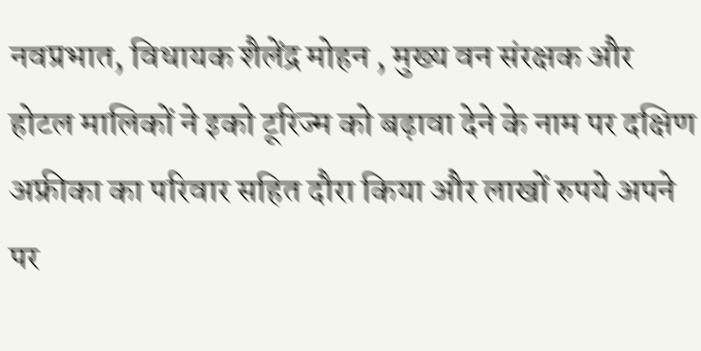नवप्रभात, विधायक शैलेंद्र मोहन , मुख्य वन संरक्षक और होटल मालिकों ने इको टूरिज्म को बढ़ावा देने के नाम पर दक्षिण अफ्रीका का परिवार सहित दौरा किया और लाखों रुपये अपने पर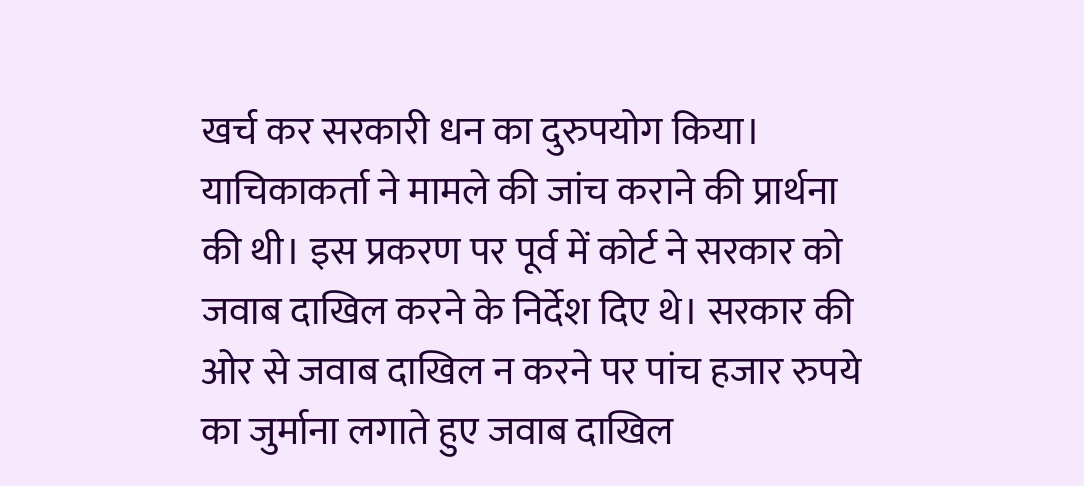खर्च कर सरकारी धन का दुरुपयोग किया।
याचिकाकर्ता ने मामले की जांच कराने की प्रार्थना की थी। इस प्रकरण पर पूर्व में कोर्ट ने सरकार को जवाब दाखिल करने के निर्देश दिए थे। सरकार की ओर से जवाब दाखिल न करने पर पांच हजार रुपये का जुर्माना लगाते हुए जवाब दाखिल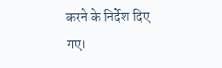करने के निर्देश दिए गए।